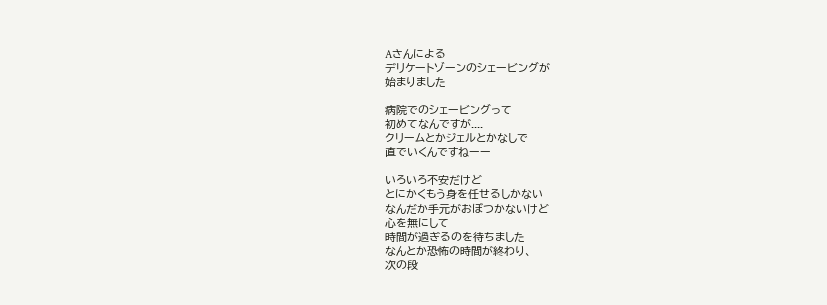Aさんによる
デリケートゾーンのシェービングが
始まりました

病院でのシェービングって
初めてなんですが....
クリームとかジェルとかなしで
直でいくんですねーー

いろいろ不安だけど
とにかくもう身を任せるしかない
なんだか手元がおぼつかないけど
心を無にして
時間が過ぎるのを待ちました
なんとか恐怖の時間が終わり、
次の段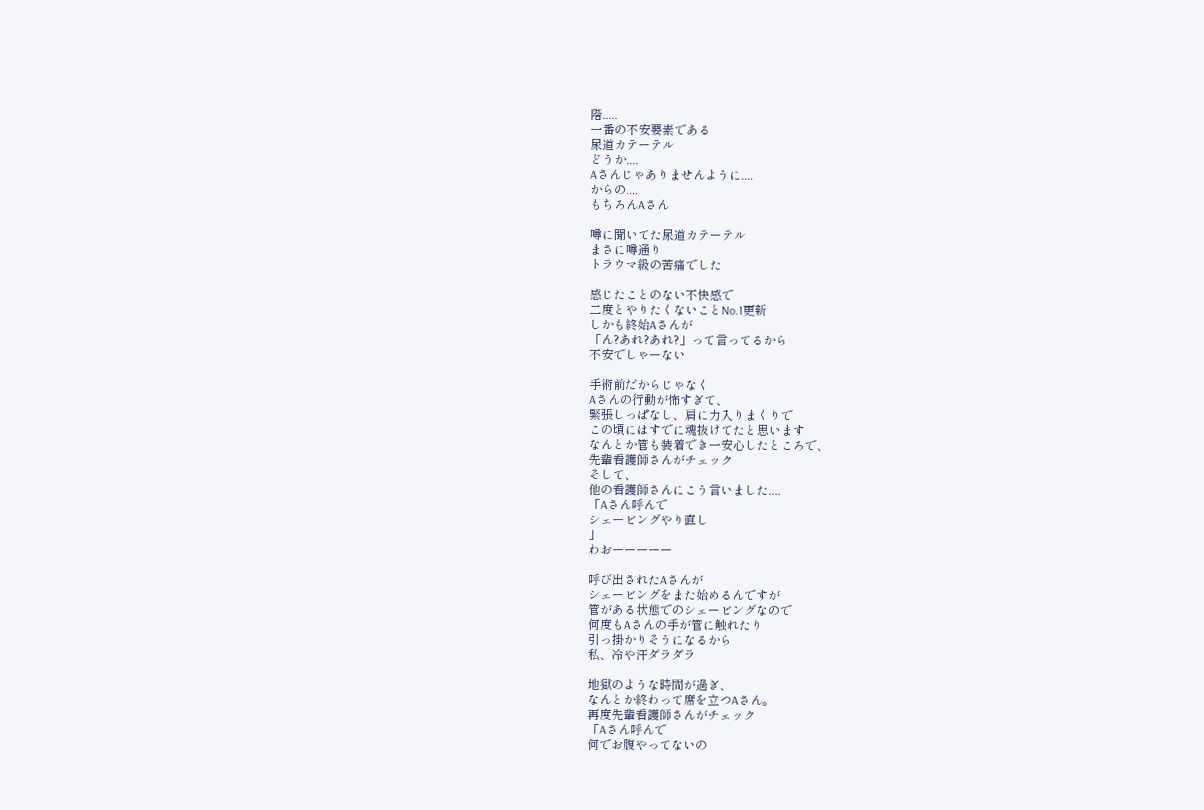階.....
一番の不安要素である
尿道カテーテル
どうか....
Aさんじゃありませんように....
からの....
もちろんAさん

噂に聞いてた尿道カテーテル
まさに噂通り
トラウマ級の苦痛でした

感じたことのない不快感で
二度とやりたくないことNo.1更新
しかも終始Aさんが
「ん?あれ?あれ?」って言ってるから
不安でしゃーない

手術前だからじゃなく
Aさんの行動が怖すぎて、
緊張しっぱなし、肩に力入りまくりで
この頃にはすでに魂抜けてたと思います
なんとか管も装着でき一安心したところで、
先輩看護師さんがチェック
そして、
他の看護師さんにこう言いました....
「Aさん呼んで
シェービングやり直し
」
わおーーーーー

呼び出されたAさんが
シェービングをまた始めるんですが
管がある状態でのシェービングなので
何度もAさんの手が管に触れたり
引っ掛かりそうになるから
私、冷や汗ダラダラ

地獄のような時間が過ぎ、
なんとか終わって席を立つAさん。
再度先輩看護師さんがチェック
「Aさん呼んで
何でお腹やってないの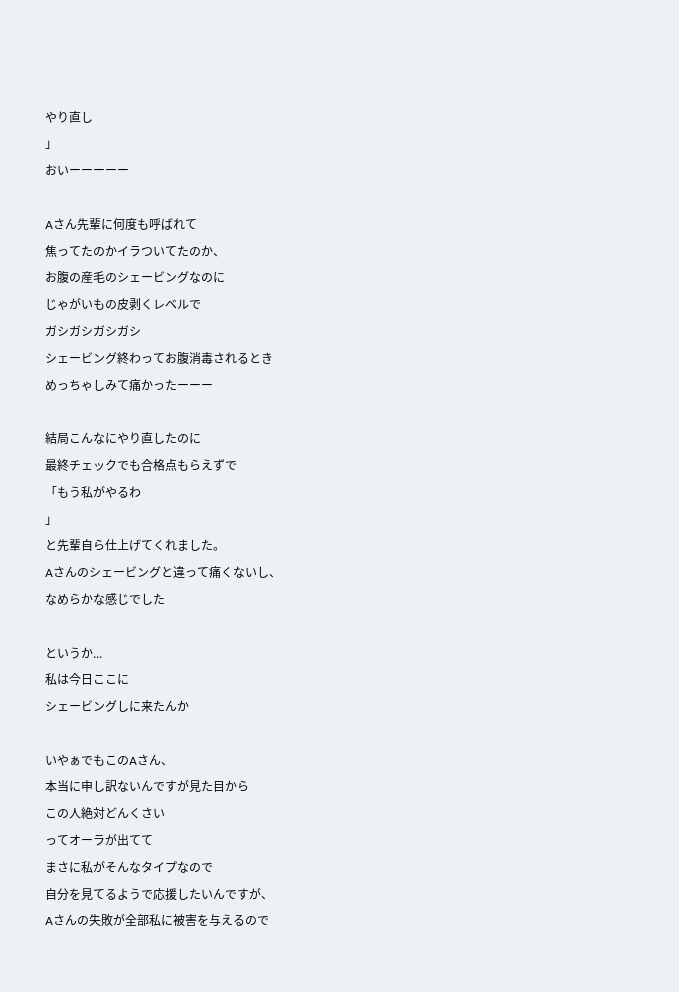やり直し
」
おいーーーーー

Aさん先輩に何度も呼ばれて
焦ってたのかイラついてたのか、
お腹の産毛のシェービングなのに
じゃがいもの皮剥くレベルで
ガシガシガシガシ
シェービング終わってお腹消毒されるとき
めっちゃしみて痛かったーーー

結局こんなにやり直したのに
最終チェックでも合格点もらえずで
「もう私がやるわ
」
と先輩自ら仕上げてくれました。
Aさんのシェービングと違って痛くないし、
なめらかな感じでした

というか...
私は今日ここに
シェービングしに来たんか

いやぁでもこのAさん、
本当に申し訳ないんですが見た目から
この人絶対どんくさい
ってオーラが出てて
まさに私がそんなタイプなので
自分を見てるようで応援したいんですが、
Aさんの失敗が全部私に被害を与えるので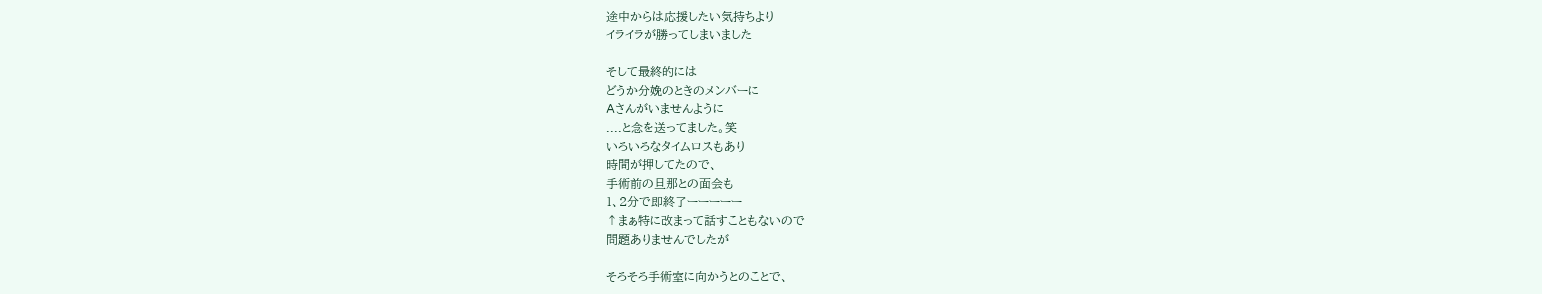途中からは応援したい気持ちより
イライラが勝ってしまいました

そして最終的には
どうか分娩のときのメンバーに
Aさんがいませんように
....と念を送ってました。笑
いろいろなタイムロスもあり
時間が押してたので、
手術前の旦那との面会も
1、2分で即終了ーーーーー
↑まぁ特に改まって話すこともないので
問題ありませんでしたが

そろそろ手術室に向かうとのことで、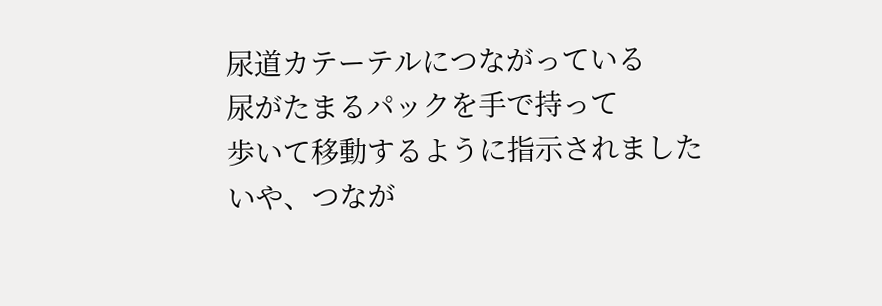尿道カテーテルにつながっている
尿がたまるパックを手で持って
歩いて移動するように指示されました
いや、つなが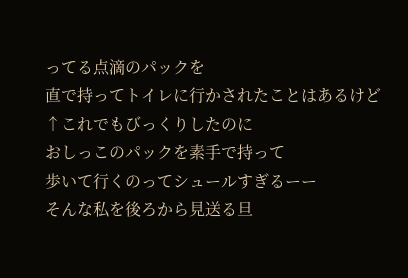ってる点滴のパックを
直で持ってトイレに行かされたことはあるけど
↑これでもびっくりしたのに
おしっこのパックを素手で持って
歩いて行くのってシュールすぎるーー
そんな私を後ろから見送る旦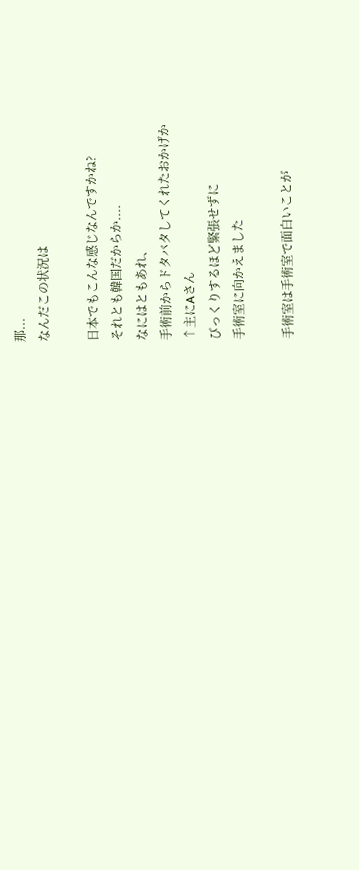那...
なんだこの状況は

日本でもこんな感じなんですかね?
それとも韓国だからか....
なにはともあれ、
手術前からドタバタしてくれたおかげか
↑主にAさん
びっくりするほど緊張せずに
手術室に向かえました

手術室は手術室で面白いことが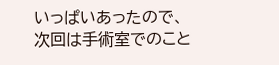いっぱいあったので、
次回は手術室でのこと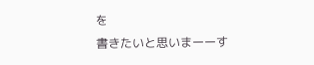を
書きたいと思いまーーす